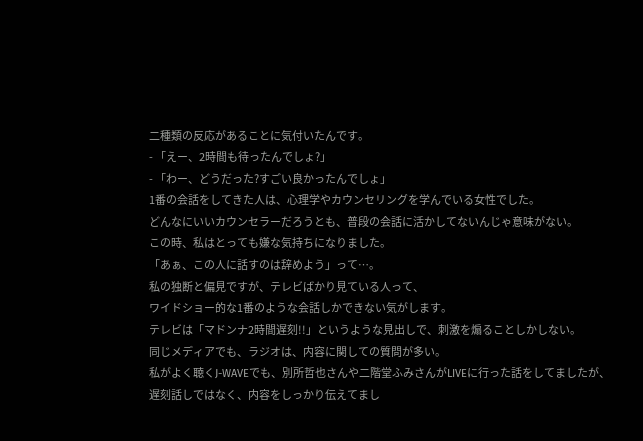二種類の反応があることに気付いたんです。
- 「えー、2時間も待ったんでしょ?」
- 「わー、どうだった?すごい良かったんでしょ」
1番の会話をしてきた人は、心理学やカウンセリングを学んでいる女性でした。
どんなにいいカウンセラーだろうとも、普段の会話に活かしてないんじゃ意味がない。
この時、私はとっても嫌な気持ちになりました。
「あぁ、この人に話すのは辞めよう」って…。
私の独断と偏見ですが、テレビばかり見ている人って、
ワイドショー的な1番のような会話しかできない気がします。
テレビは「マドンナ2時間遅刻!!」というような見出しで、刺激を煽ることしかしない。
同じメディアでも、ラジオは、内容に関しての質問が多い。
私がよく聴くJ-WAVEでも、別所哲也さんや二階堂ふみさんがLIVEに行った話をしてましたが、
遅刻話しではなく、内容をしっかり伝えてまし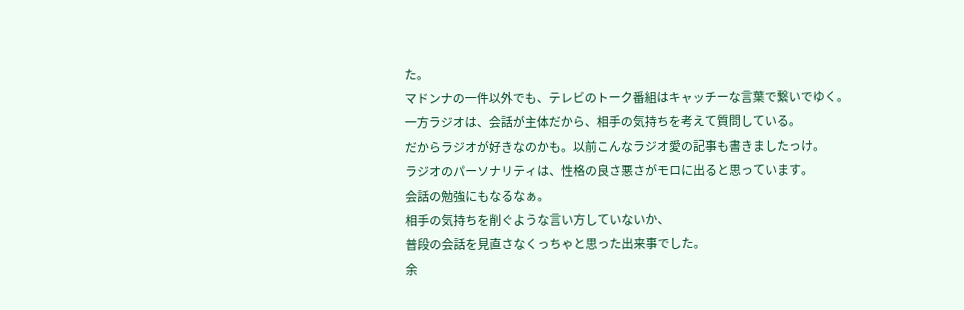た。
マドンナの一件以外でも、テレビのトーク番組はキャッチーな言葉で繋いでゆく。
一方ラジオは、会話が主体だから、相手の気持ちを考えて質問している。
だからラジオが好きなのかも。以前こんなラジオ愛の記事も書きましたっけ。
ラジオのパーソナリティは、性格の良さ悪さがモロに出ると思っています。
会話の勉強にもなるなぁ。
相手の気持ちを削ぐような言い方していないか、
普段の会話を見直さなくっちゃと思った出来事でした。
余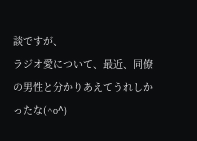談ですが、
ラジオ愛について、最近、同僚の男性と分かりあえてうれしかったな(^o^)